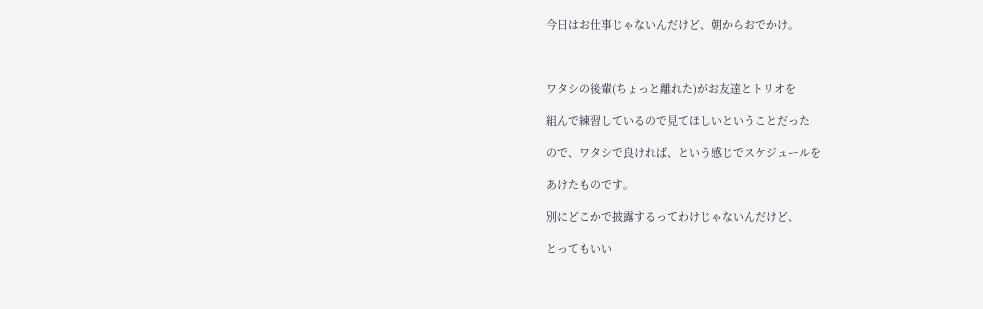今日はお仕事じゃないんだけど、朝からおでかけ。



ワタシの後輩(ちょっと離れた)がお友達とトリオを

組んで練習しているので見てほしいということだった

ので、ワタシで良ければ、という感じでスケジュールを

あけたものです。

別にどこかで披露するってわけじゃないんだけど、

とってもいい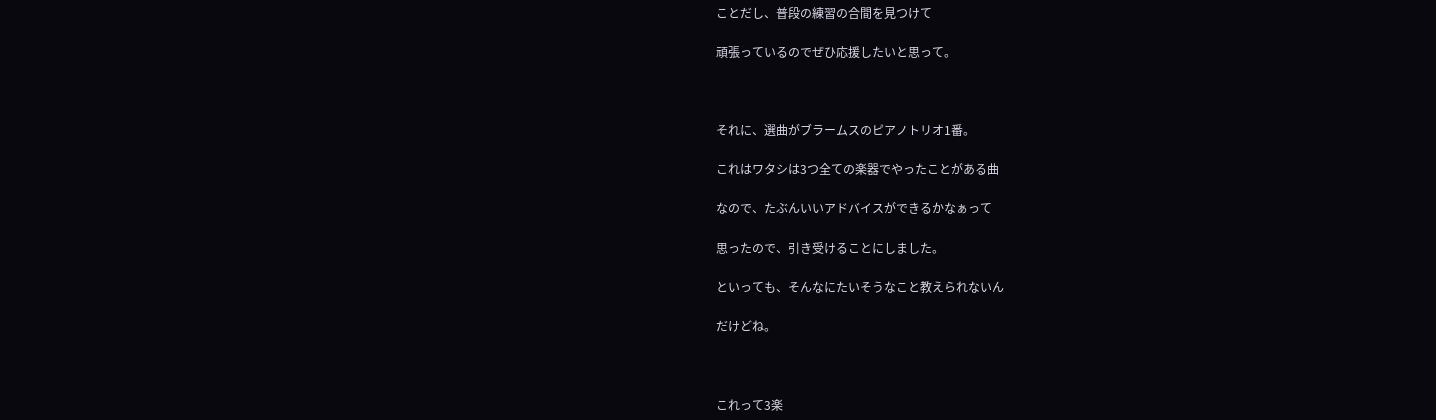ことだし、普段の練習の合間を見つけて

頑張っているのでぜひ応援したいと思って。



それに、選曲がブラームスのピアノトリオ1番。

これはワタシは3つ全ての楽器でやったことがある曲

なので、たぶんいいアドバイスができるかなぁって

思ったので、引き受けることにしました。

といっても、そんなにたいそうなこと教えられないん

だけどね。



これって3楽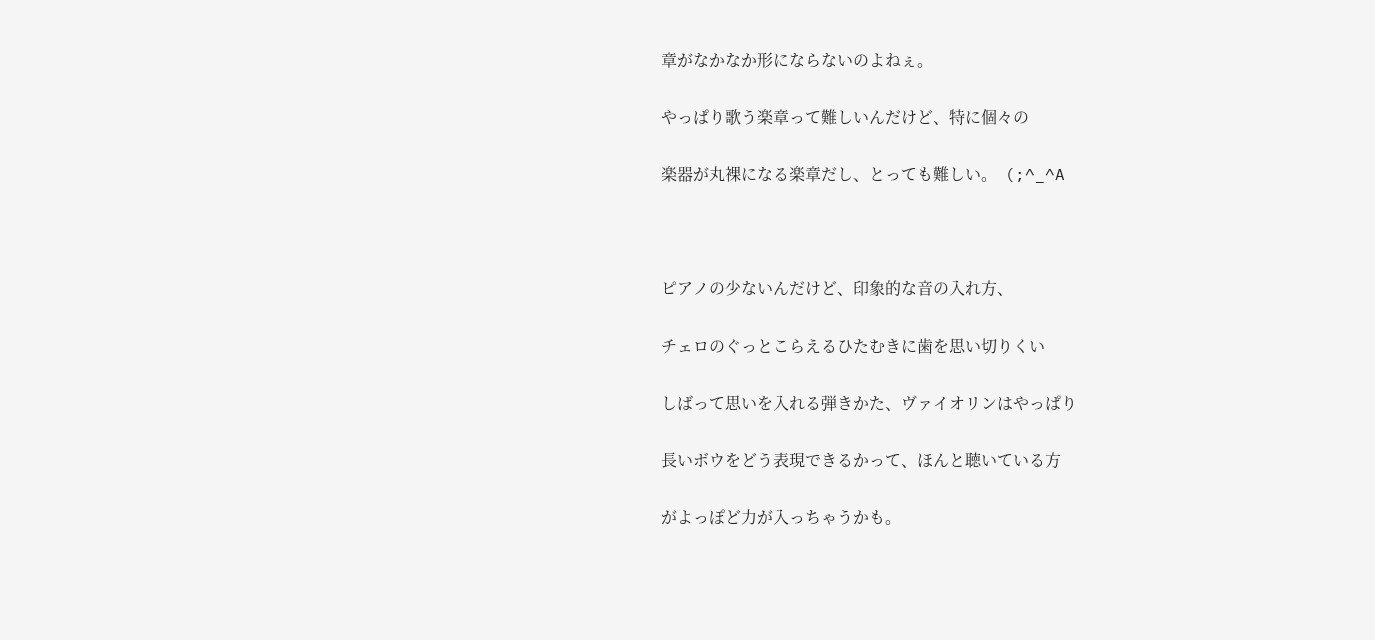章がなかなか形にならないのよねぇ。

やっぱり歌う楽章って難しいんだけど、特に個々の

楽器が丸裸になる楽章だし、とっても難しい。  (;^_^A



ピアノの少ないんだけど、印象的な音の入れ方、

チェロのぐっとこらえるひたむきに歯を思い切りくい

しばって思いを入れる弾きかた、ヴァイオリンはやっぱり

長いボウをどう表現できるかって、ほんと聴いている方

がよっぽど力が入っちゃうかも。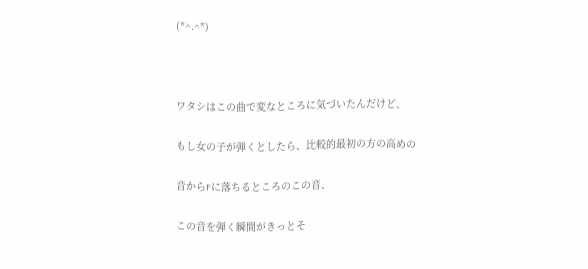(*^.^*)



ワタシはこの曲で変なところに気づいたんだけど、

もし女の子が弾くとしたら、比較的最初の方の高めの

音からFに落ちるところのこの音、

この音を弾く瞬間がきっとそ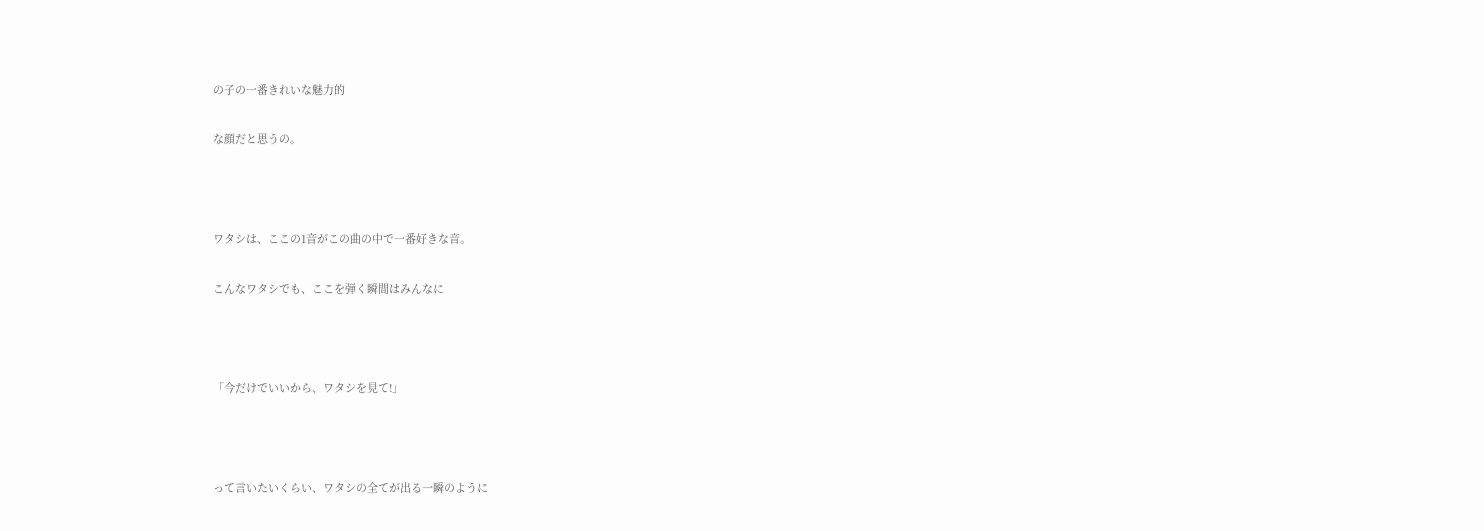の子の一番きれいな魅力的

な顔だと思うの。



ワタシは、ここの1音がこの曲の中で一番好きな音。

こんなワタシでも、ここを弾く瞬間はみんなに



「今だけでいいから、ワタシを見て!」



って言いたいくらい、ワタシの全てが出る一瞬のように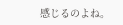感じるのよね。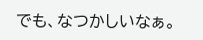でも、なつかしいなぁ。